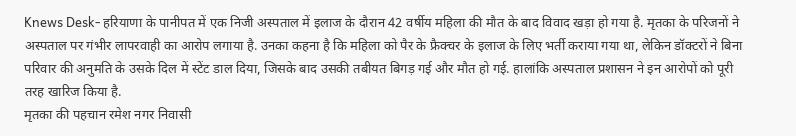Knews Desk- हरियाणा के पानीपत में एक निजी अस्पताल में इलाज के दौरान 42 वर्षीय महिला की मौत के बाद विवाद खड़ा हो गया है. मृतका के परिजनों ने अस्पताल पर गंभीर लापरवाही का आरोप लगाया है. उनका कहना है कि महिला को पैर के फ्रैक्चर के इलाज के लिए भर्ती कराया गया था, लेकिन डॉक्टरों ने बिना परिवार की अनुमति के उसके दिल में स्टेंट डाल दिया, जिसके बाद उसकी तबीयत बिगड़ गई और मौत हो गई. हालांकि अस्पताल प्रशासन ने इन आरोपों को पूरी तरह खारिज किया है.
मृतका की पहचान रमेश नगर निवासी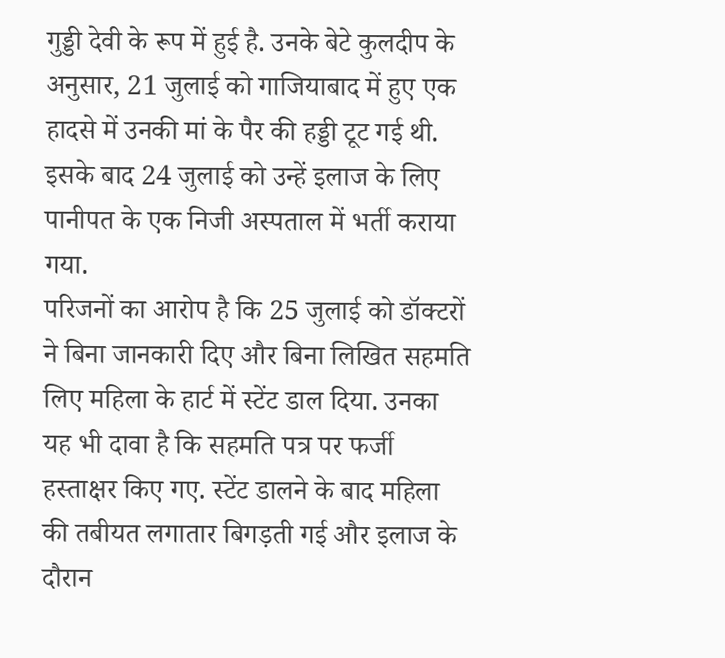गुड्डी देवी के रूप में हुई है. उनके बेटे कुलदीप के अनुसार, 21 जुलाई को गाजियाबाद में हुए एक हादसे में उनकी मां के पैर की हड्डी टूट गई थी. इसके बाद 24 जुलाई को उन्हें इलाज के लिए पानीपत के एक निजी अस्पताल में भर्ती कराया गया.
परिजनों का आरोप है कि 25 जुलाई को डॉक्टरों ने बिना जानकारी दिए और बिना लिखित सहमति लिए महिला के हार्ट में स्टेंट डाल दिया. उनका यह भी दावा है कि सहमति पत्र पर फर्जी हस्ताक्षर किए गए. स्टेंट डालने के बाद महिला की तबीयत लगातार बिगड़ती गई और इलाज के दौरान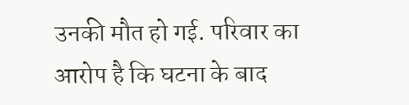उनकी मौत हो गई. परिवार का आरोप है कि घटना के बाद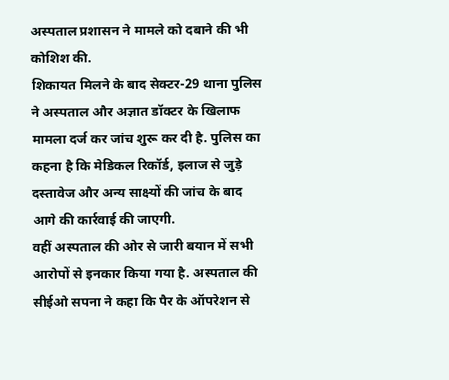अस्पताल प्रशासन ने मामले को दबाने की भी कोशिश की.
शिकायत मिलने के बाद सेक्टर-29 थाना पुलिस ने अस्पताल और अज्ञात डॉक्टर के खिलाफ मामला दर्ज कर जांच शुरू कर दी है. पुलिस का कहना है कि मेडिकल रिकॉर्ड, इलाज से जुड़े दस्तावेज और अन्य साक्ष्यों की जांच के बाद आगे की कार्रवाई की जाएगी.
वहीं अस्पताल की ओर से जारी बयान में सभी आरोपों से इनकार किया गया है. अस्पताल की सीईओ सपना ने कहा कि पैर के ऑपरेशन से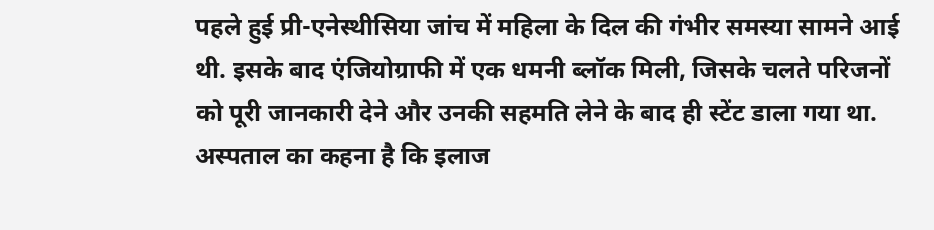पहले हुई प्री-एनेस्थीसिया जांच में महिला के दिल की गंभीर समस्या सामने आई थी. इसके बाद एंजियोग्राफी में एक धमनी ब्लॉक मिली, जिसके चलते परिजनों को पूरी जानकारी देने और उनकी सहमति लेने के बाद ही स्टेंट डाला गया था. अस्पताल का कहना है कि इलाज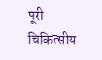पूरी चिकित्सीय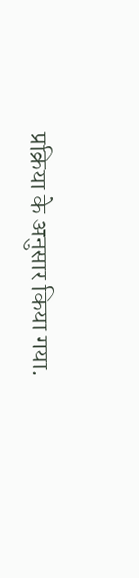प्रक्रिया के अनुसार किया गया.